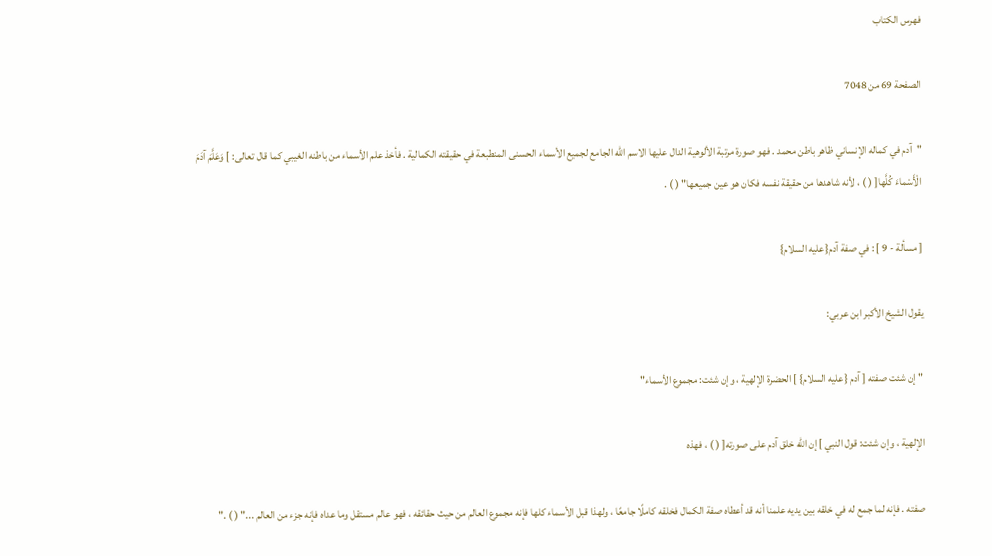فهرس الكتاب

الصفحة 69 من 7048

"آدم في كماله الإنساني ظاهر باطن محمد . فهو صورة مرتبة الألوهية الدال عليها الاسم الله الجامع لجميع الأسماء الحسنى المنطبعة في حقيقته الكمالية . فأخذ علم الأسماء من باطنه الغيبي كما قال تعالى: ] وَعَلَّمَ آدَمَ الْأَسْماءَ كُلَّها[ ( ) ، لأنه شاهدها من حقيقة نفسه فكان هو عين جميعها" ( ) .

[ مسألة - 9 ] : في صفة آدم{عليه السلام}

يقول الشيخ الأكبر ابن عربي:

"إن شئت صفته [ آدم {عليه السلام} ] الحضرة الإلهية ، وإن شئت: مجموع الأسماء"

الإلهية ، وإن شئت: قول النبي ] إن الله خلق آدم على صورته[ ( ) ، فهذه

صفته . فإنه لما جمع له في خلقه بين يديه علمنا أنه قد أعطاه صفة الكمال فخلقه كاملًا جامعًا ، ولهذا قبل الأسماء كلها فإنه مجموع العالم من حيث حقائقه ، فهو عالم مستقل وما عداه فإنه جزء من العالم ..." ( ) ."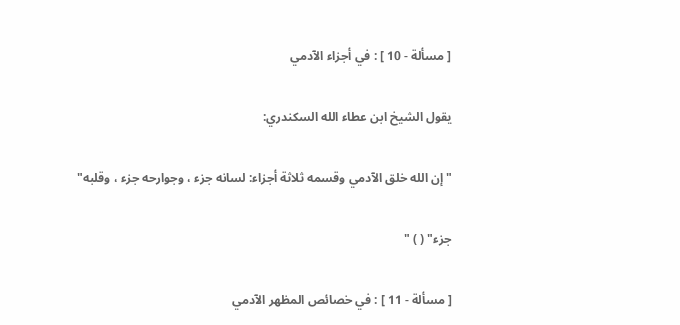[ مسألة - 10 ] : في أجزاء الآدمي

يقول الشيخ ابن عطاء الله السكندري:

"إن الله خلق الآدمي وقسمه ثلاثة أجزاء: لسانه جزء ، وجوارحه جزء ، وقلبه"

جزء" ( ) "

[ مسألة - 11 ] : في خصائص المظهر الآدمي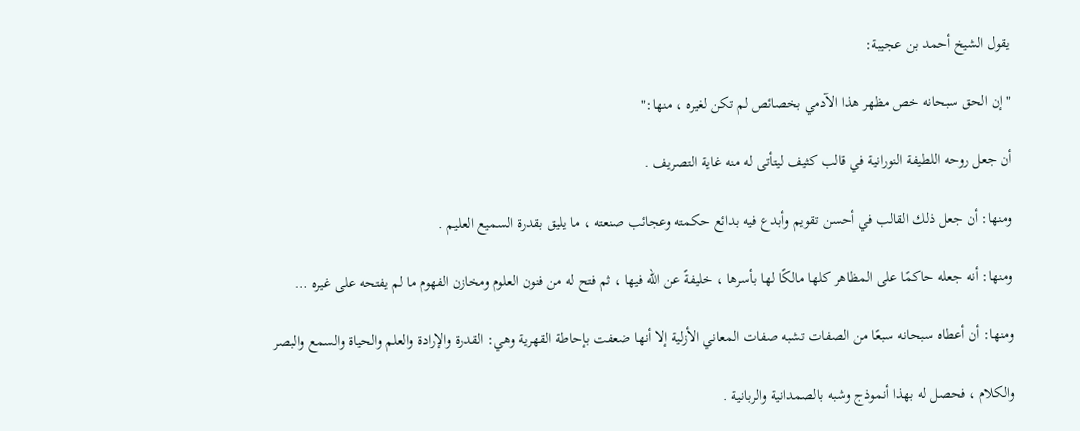يقول الشيخ أحمد بن عجيبة:

"إن الحق سبحانه خص مظهر هذا الآدمي بخصائص لم تكن لغيره ، منها:"

أن جعل روحه اللطيفة النورانية في قالب كثيف ليتأتى له منه غاية التصريف .

ومنها: أن جعل ذلك القالب في أحسن تقويم وأبدع فيه بدائع حكمته وعجائب صنعته ، ما يليق بقدرة السميع العليم .

ومنها: أنه جعله حاكمًا على المظاهر كلها مالكًا لها بأسرها ، خليفةً عن الله فيها ، ثم فتح له من فنون العلوم ومخازن الفهوم ما لم يفتحه على غيره …

ومنها: أن أعطاه سبحانه سبعًا من الصفات تشبه صفات المعاني الأزلية إلا أنها ضعفت بإحاطة القهرية وهي: القدرة والإرادة والعلم والحياة والسمع والبصر

والكلام ، فحصل له بهذا أنموذج وشبه بالصمدانية والربانية .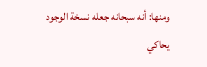ومنها: أنه سبحانه جعله نسخة الوجود يحاكي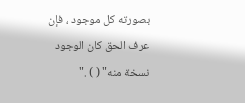بصورته كل موجود ، فإن عرف الحق كان الوجود نسخة منه" ( ) ."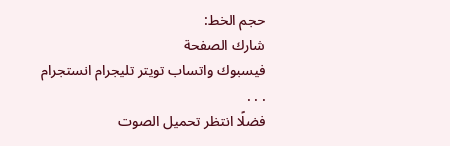حجم الخط:
شارك الصفحة
فيسبوك واتساب تويتر تليجرام انستجرام
. . .
فضلًا انتظر تحميل الصوت